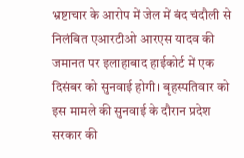भ्रष्टाचार के आरोप में जेल में बंद चंदौली से निलंबित एआरटीओ आरएस यादव की जमानत पर इलाहाबाद हाईकोर्ट में एक दिसंबर को सुनवाई होगी। बृहस्पतिवार को इस मामले की सुनवाई के दौरान प्रदेश सरकार की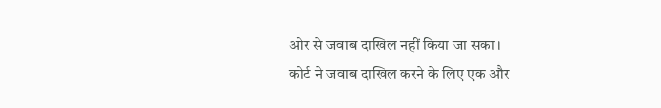ओर से जवाब दाखिल नहीं किया जा सका।
कोर्ट ने जवाब दाखिल करने के लिए एक और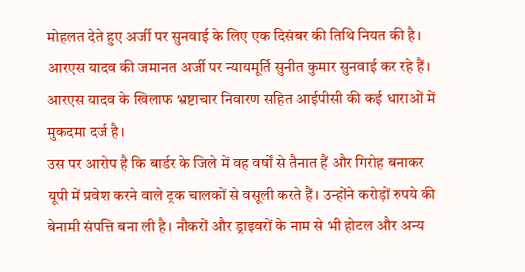मोहलत देते हुए अर्जी पर सुनवाई के लिए एक दिसंबर की तिथि नियत की है। आरएस यादव की जमानत अर्जी पर न्यायमूर्ति सुनीत कुमार सुनवाई कर रहे हैं। आरएस यादव के खिलाफ भ्रष्टाचार निवारण सहित आईपीसी की कई धाराओं में मुकदमा दर्ज है।
उस पर आरोप है कि बार्डर के जिले में वह वर्षों से तैनात हैं और गिरोह बनाकर यूपी में प्रवेश करने वाले ट्रक चालकों से वसूली करते हैं। उन्होंने करोड़ों रुपये की बेनामी संपत्ति बना ली है। नौकरों और ड्राइवरों के नाम से भी होटल और अन्य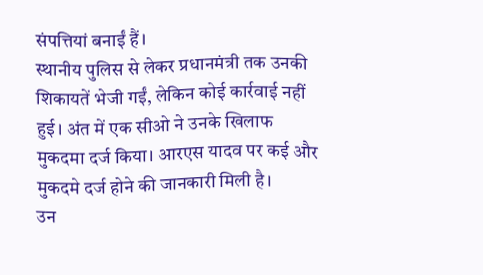संपत्तियां बनाईं हैं।
स्थानीय पुलिस से लेकर प्रधानमंत्री तक उनकी शिकायतें भेजी गईं, लेकिन कोई कार्रवाई नहीं हुई। अंत में एक सीओ ने उनके खिलाफ मुकदमा दर्ज किया। आरएस यादव पर कई और मुकदमे दर्ज होने की जानकारी मिली है।
उन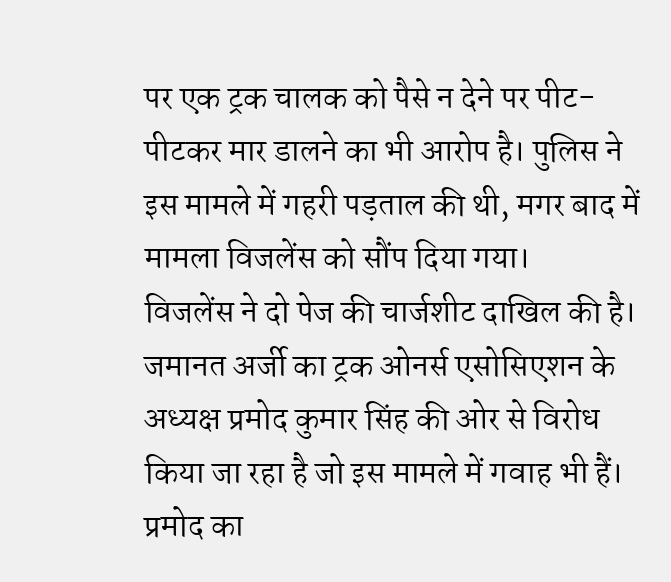पर एक ट्रक चालक को पैसे न देने पर पीट-पीटकर मार डालने का भी आरोप है। पुलिस ने इस मामले में गहरी पड़ताल की थी, मगर बाद में मामला विजलेंस को सौंप दिया गया।
विजलेंस ने दो पेज की चार्जशीट दाखिल की है। जमानत अर्जी का ट्रक ओनर्स एसोसिएशन के अध्यक्ष प्रमोद कुमार सिंह की ओर से विरोध किया जा रहा है जो इस मामले में गवाह भी हैं। प्रमोद का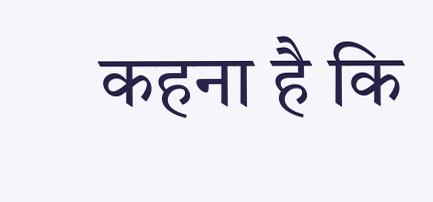कहना है कि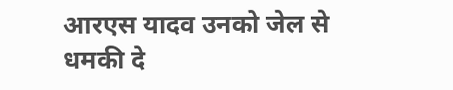आरएस यादव उनको जेल से धमकी दे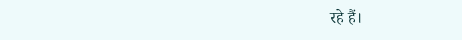रहे हैं।